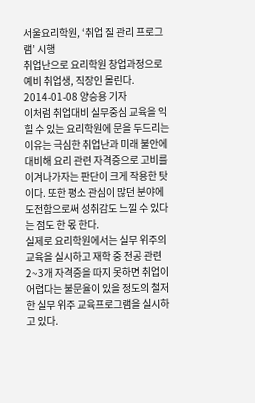서울요리학원, ‘취업 질 관리 프로그램’ 시행
취업난으로 요리학원 창업과정으로 예비 취업생, 직장인 몰린다.
2014-01-08 양승용 기자
이처럼 취업대비 실무중심 교육을 익힐 수 있는 요리학원에 문을 두드리는 이유는 극심한 취업난과 미래 불안에 대비해 요리 관련 자격증으로 고비를 이겨나가자는 판단이 크게 작용한 탓이다. 또한 평소 관심이 많던 분야에 도전함으로써 성취감도 느낄 수 있다는 점도 한 몫 한다.
실제로 요리학원에서는 실무 위주의 교육을 실시하고 재학 중 전공 관련 2~3개 자격증을 따지 못하면 취업이 어렵다는 불문율이 있을 정도의 철저한 실무 위주 교육프로그램을 실시하고 있다.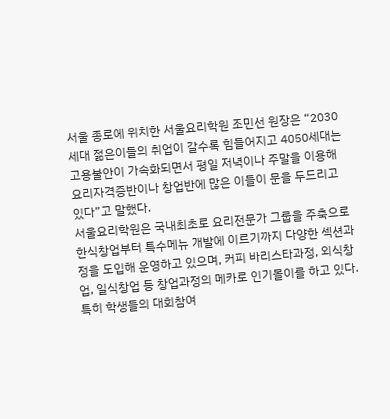서울 종로에 위치한 서울요리학원 조민선 원장은 “2030세대 젊은이들의 취업이 갈수록 힘들어지고 4050세대는 고용불안이 가속화되면서 평일 저녁이나 주말을 이용해 요리자격증반이나 창업반에 많은 이들이 문을 두드리고 있다”고 말했다.
서울요리학원은 국내최초로 요리전문가 그룹을 주축으로 한식창업부터 특수메뉴 개발에 이르기까지 다양한 섹션과정을 도입해 운영하고 있으며, 커피 바리스타과정, 외식창업, 일식창업 등 창업과정의 메카로 인기몰이를 하고 있다.
특히 학생들의 대회참여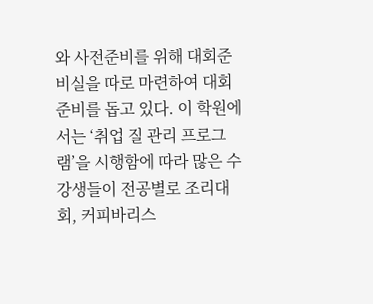와 사전준비를 위해 대회준비실을 따로 마련하여 대회준비를 돕고 있다. 이 학원에서는 ‘취업 질 관리 프로그램’을 시행함에 따라 많은 수강생들이 전공별로 조리대회, 커피바리스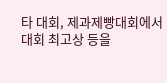타 대회, 제과제빵대회에서 대회 최고상 등을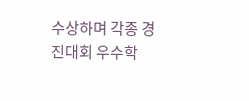수상하며 각종 경진대회 우수학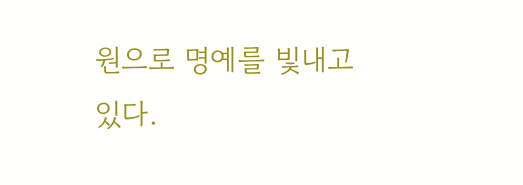원으로 명예를 빛내고 있다.